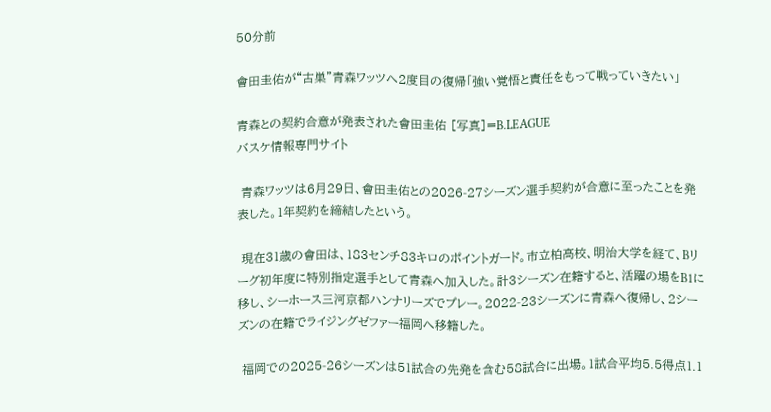50分前

會田圭佑が“古巣”青森ワッツへ2度目の復帰「強い覚悟と責任をもって戦っていきたい」

青森との契約合意が発表された會田圭佑 [写真]=B.LEAGUE
バスケ情報専門サイト

 青森ワッツは6月29日、會田圭佑との2026-27シーズン選手契約が合意に至ったことを発表した。1年契約を締結したという。

 現在31歳の會田は、183センチ83キロのポイントガード。市立柏高校、明治大学を経て、Bリーグ初年度に特別指定選手として青森へ加入した。計3シーズン在籍すると、活躍の場をB1に移し、シーホース三河京都ハンナリーズでプレー。2022-23シーズンに青森へ復帰し、2シーズンの在籍でライジングゼファー福岡へ移籍した。

 福岡での2025-26シーズンは51試合の先発を含む58試合に出場。1試合平均5.5得点1.1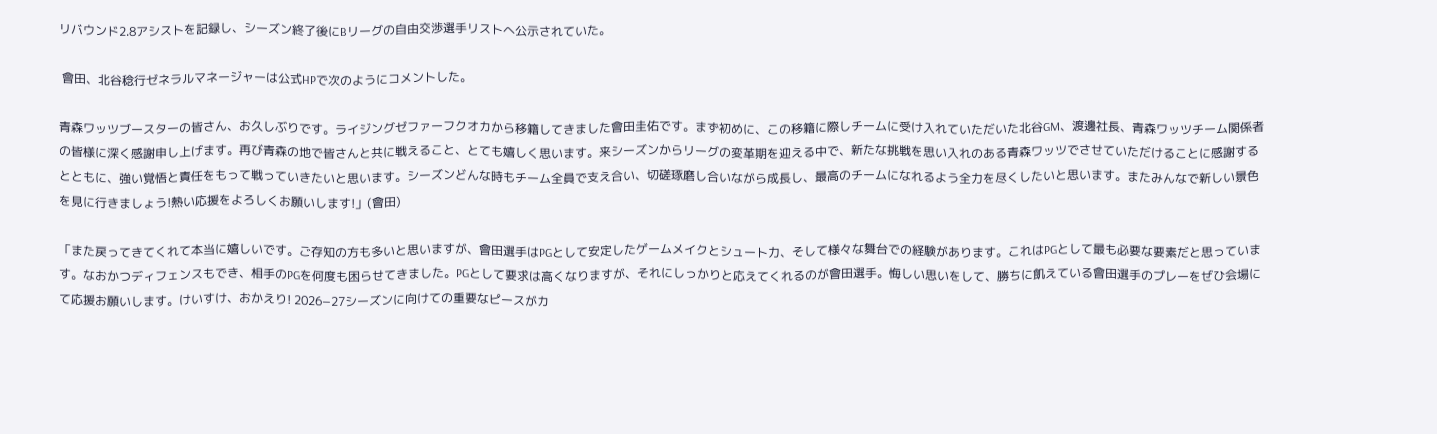リバウンド2.8アシストを記録し、シーズン終了後にBリーグの自由交渉選手リストへ公示されていた。

 會田、北谷稔行ゼネラルマネージャーは公式HPで次のようにコメントした。

青森ワッツブースターの皆さん、お久しぶりです。ライジングゼファーフクオカから移籍してきました會田圭佑です。まず初めに、この移籍に際しチームに受け入れていただいた北谷GM、渡邊社長、青森ワッツチーム関係者の皆様に深く感謝申し上げます。再び青森の地で皆さんと共に戦えること、とても嬉しく思います。来シーズンからリーグの変革期を迎える中で、新たな挑戦を思い入れのある青森ワッツでさせていただけることに感謝するとともに、強い覚悟と責任をもって戦っていきたいと思います。シーズンどんな時もチーム全員で支え合い、切磋琢磨し合いながら成長し、最高のチームになれるよう全力を尽くしたいと思います。またみんなで新しい景色を見に行きましょう!熱い応援をよろしくお願いします!」(會田)

「また戻ってきてくれて本当に嬉しいです。ご存知の方も多いと思いますが、會田選手はPGとして安定したゲームメイクとシュート力、そして様々な舞台での経験があります。これはPGとして最も必要な要素だと思っています。なおかつディフェンスもでき、相手のPGを何度も困らせてきました。PGとして要求は高くなりますが、それにしっかりと応えてくれるのが會田選手。悔しい思いをして、勝ちに飢えている會田選手のプレーをぜひ会場にて応援お願いします。けいすけ、おかえり! 2026−27シーズンに向けての重要なピースがカ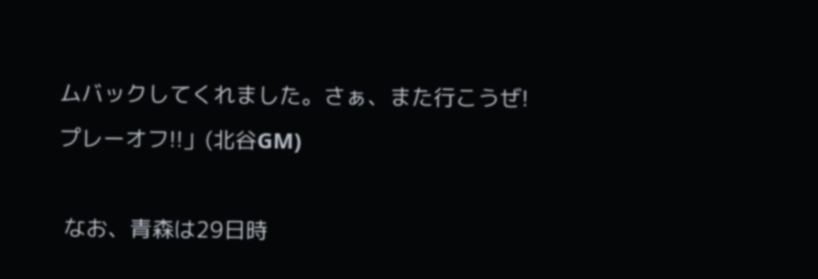ムバックしてくれました。さぁ、また行こうぜ!プレーオフ!!」(北谷GM)

 なお、青森は29日時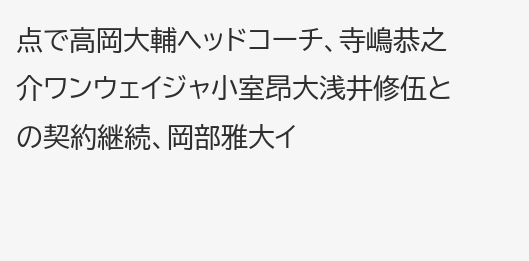点で高岡大輔ヘッドコーチ、寺嶋恭之介ワンウェイジャ小室昂大浅井修伍との契約継続、岡部雅大イ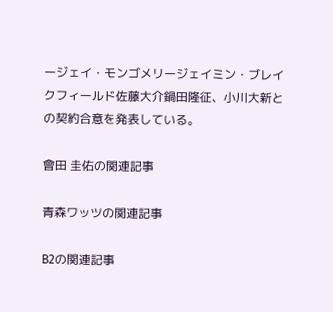ージェイ・モンゴメリージェイミン・ブレイクフィールド佐藤大介鍋田隆征、小川大新との契約合意を発表している。

會田 圭佑の関連記事

青森ワッツの関連記事

B2の関連記事